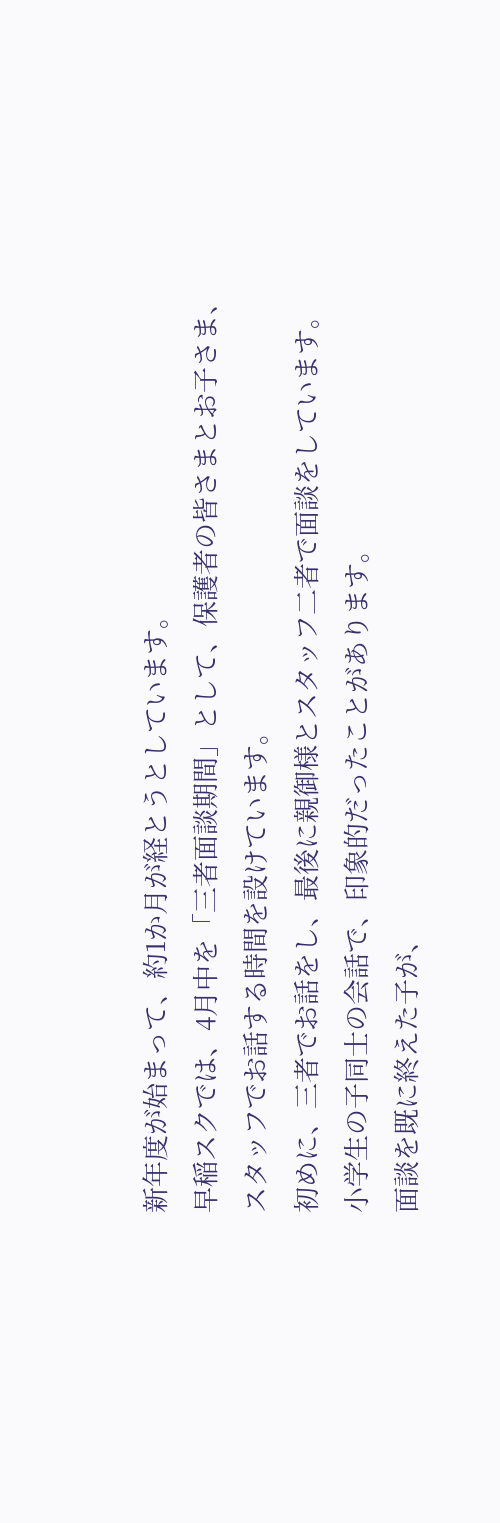新年度が始まって、約1か月が経とうとしています。
早稲スクでは、4月中を「三者面談期間」として、保護者の皆さまとお子さま、スタッフでお話する時間を設けています。
初めに、三者でお話をし、最後に親御様とスタッフ二者で面談をしています。
小学生の子同士の会話で、印象的だったことがあります。
面談を既に終えた子が、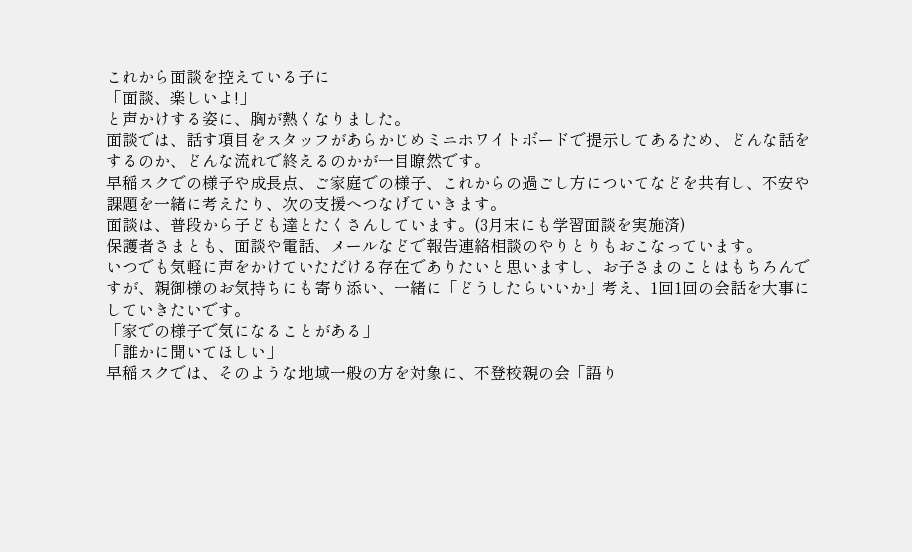これから面談を控えている子に
「面談、楽しいよ!」
と声かけする姿に、胸が熱くなりました。
面談では、話す項目をスタッフがあらかじめミニホワイトボードで提示してあるため、どんな話をするのか、どんな流れで終えるのかが一目瞭然です。
早稲スクでの様子や成長点、ご家庭での様子、これからの過ごし方についてなどを共有し、不安や課題を一緒に考えたり、次の支援へつなげていきます。
面談は、普段から子ども達とたくさんしています。(3月末にも学習面談を実施済)
保護者さまとも、面談や電話、メールなどで報告連絡相談のやりとりもおこなっています。
いつでも気軽に声をかけていただける存在でありたいと思いますし、お子さまのことはもちろんですが、親御様のお気持ちにも寄り添い、一緒に「どうしたらいいか」考え、1回1回の会話を大事にしていきたいです。
「家での様子で気になることがある」
「誰かに聞いてほしい」
早稲スクでは、そのような地域一般の方を対象に、不登校親の会「語り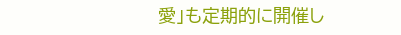愛」も定期的に開催し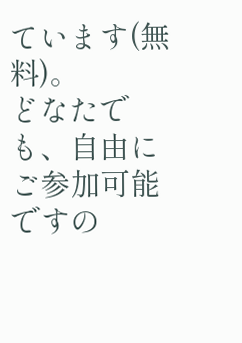ています(無料)。
どなたでも、自由にご参加可能ですの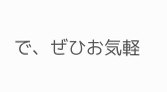で、ぜひお気軽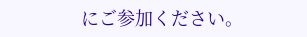にご参加ください。